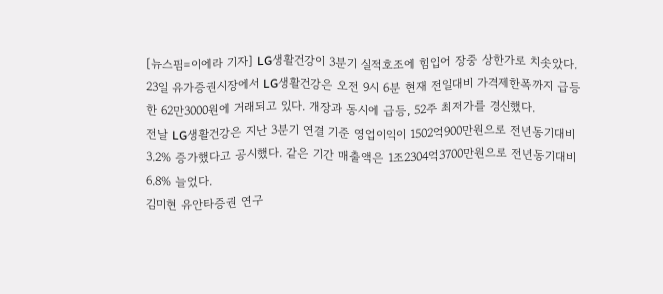[뉴스핌=이에라 기자] LG생활건강이 3분기 실적호조에 힘입어 장중 상한가로 치솟았다.
23일 유가증권시장에서 LG생활건강은 오전 9시 6분 현재 전일대비 가격제한폭까지 급등한 62만3000원에 거래되고 있다. 개장과 동시에 급등, 52주 최저가를 경신했다.
전날 LG생활건강은 지난 3분기 연결 기준 영업이익이 1502억900만원으로 전년동기대비 3.2% 증가했다고 공시했다. 같은 기간 매출액은 1조2304억3700만원으로 전년동기대비 6.8% 늘었다.
김미현 유안타증권 연구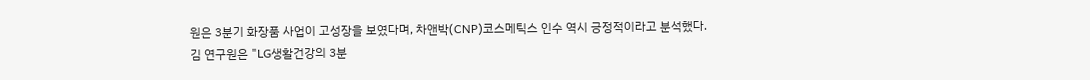원은 3분기 화장품 사업이 고성장을 보였다며, 차앤박(CNP)코스메틱스 인수 역시 긍정적이라고 분석했다.
김 연구원은 "LG생활건강의 3분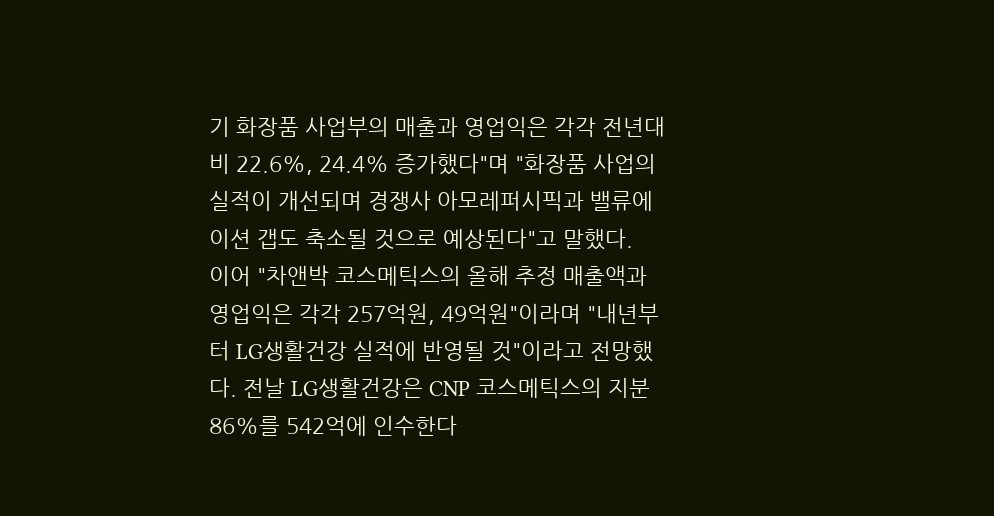기 화장품 사업부의 매출과 영업익은 각각 전년대비 22.6%, 24.4% 증가했다"며 "화장품 사업의 실적이 개선되며 경쟁사 아모레퍼시픽과 밸류에이션 갭도 축소될 것으로 예상된다"고 말했다.
이어 "차앤박 코스메틱스의 올해 추정 매출액과 영업익은 각각 257억원, 49억원"이라며 "내년부터 LG생활건강 실적에 반영될 것"이라고 전망했다. 전날 LG생활건강은 CNP 코스메틱스의 지분 86%를 542억에 인수한다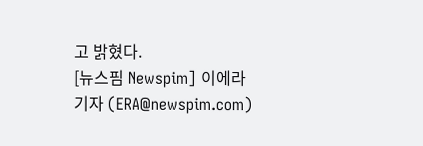고 밝혔다.
[뉴스핌 Newspim] 이에라 기자 (ERA@newspim.com)